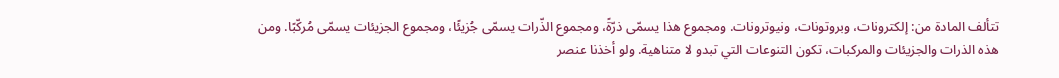تتألف المادة من: إلكترونات، وبروتونات، ونيوترونات. ومجموع هذا يسمّى ذرّةً، ومجموع الذّرات يسمّى جُزيئًا، ومجموع الجزيئات يسمّى مُركّبًا. ومن هذه الذرات والجزيئات والمركبات، تكون التنوعات التي تبدو لا متناهية. ولو أخذنا عنصر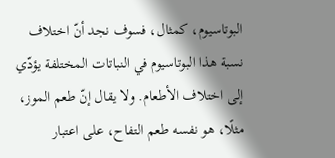البوتاسيوم، كمثال، فسوف نجد أنّ اختلاف نسبة هذا البوتاسيوم في النباتات المختلفة يؤدّي إلى اختلاف الأطعام. ولا يقال إنّ طعم الموز، مثلًا، هو نفسه طعم التفاح، على اعتبار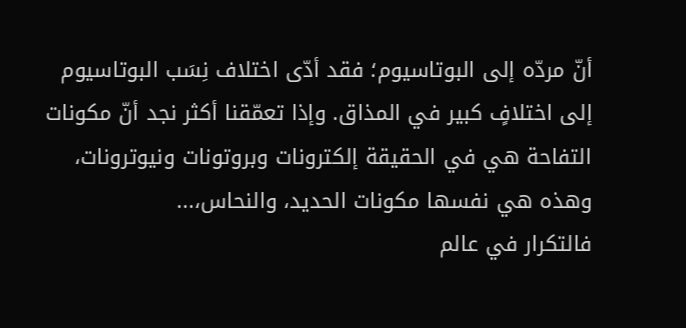أنّ مردّه إلى البوتاسيوم؛ فقد أدّى اختلاف نِسَب البوتاسيوم إلى اختلافٍ كبير في المذاق. وإذا تعمّقنا أكثر نجد أنّ مكونات التفاحة هي في الحقيقة إلكترونات وبروتونات ونيوترونات، وهذه هي نفسها مكونات الحديد، والنحاس،...
فالتكرار في عالم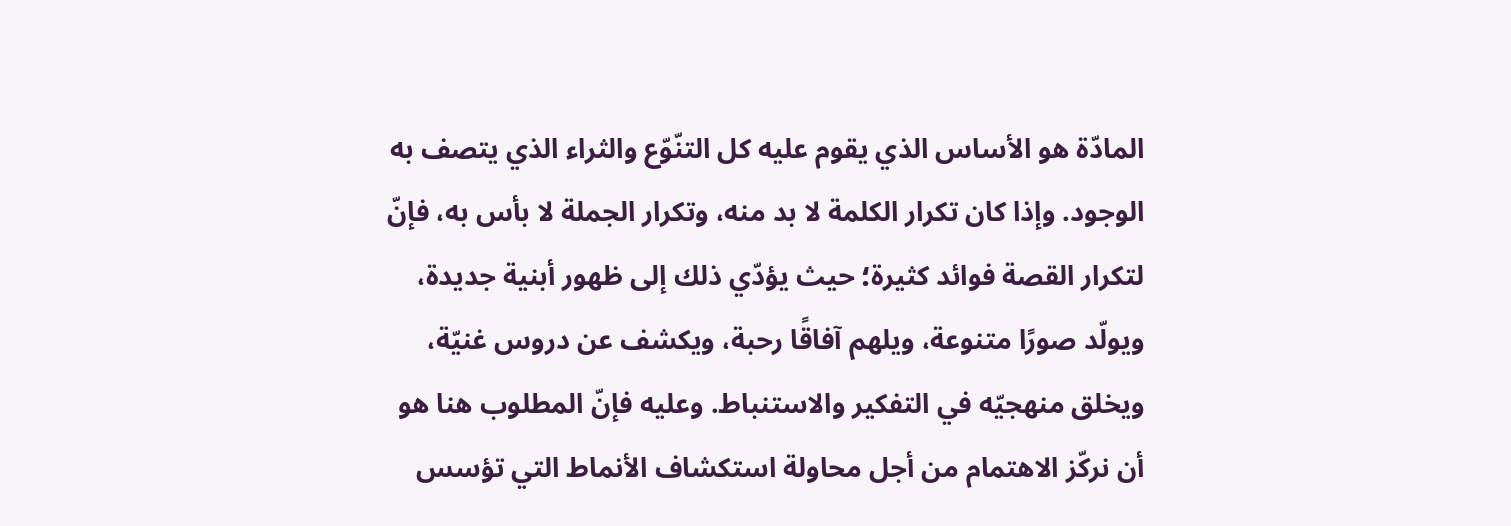المادّة هو الأساس الذي يقوم عليه كل التنّوّع والثراء الذي يتصف به الوجود. وإذا كان تكرار الكلمة لا بد منه، وتكرار الجملة لا بأس به، فإنّ لتكرار القصة فوائد كثيرة؛ حيث يؤدّي ذلك إلى ظهور أبنية جديدة، ويولّد صورًا متنوعة، ويلهم آفاقًا رحبة، ويكشف عن دروس غنيّة، ويخلق منهجيّه في التفكير والاستنباط. وعليه فإنّ المطلوب هنا هو أن نركّز الاهتمام من أجل محاولة استكشاف الأنماط التي تؤسس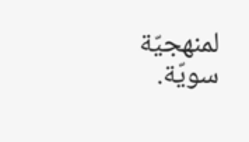لمنهجيّة سويّة.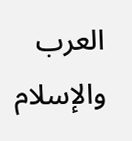العرب والإسلام